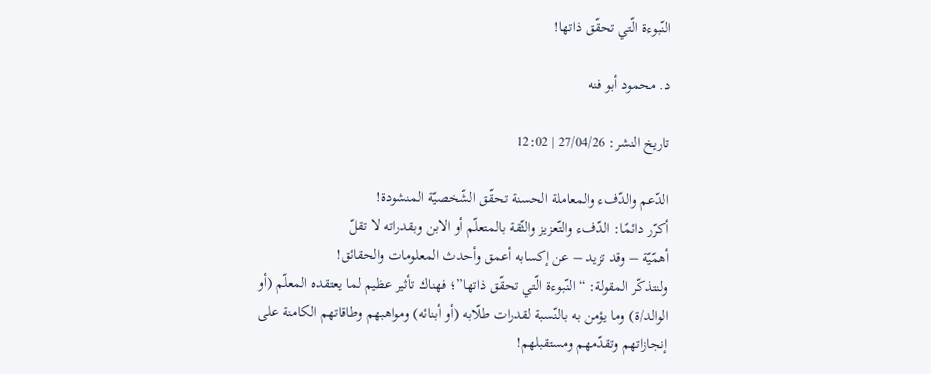النّبوءة الّتي تحقّق ذاتها!

د. محمود أبو فنه

تاريخ النشر: 27/04/26 | 12:02

الدّعم والدّفء والمعاملة الحسنة تحقّق الشّخصيّة المنشودة!
أكرّر دائمًا: الدّفء والتّعزيز والثّقة بالمتعلّم أو الابن وبقدراته لا تقلّ
أهمّيّة – وقد تزيد – عن إكسابه أعمق وأحدث المعلومات والحقائق!
ولنتذكّر المقولة: “النّبوءة الّتي تحقّق ذاتها”؛ فهناك تأثير عظيم لما يعتقده المعلّم (أو الوالد/ة) وما يؤمن به بالنّسبة لقدرات طلّابه (أو أبنائه) ومواهبهم وطاقاتهم الكامنة على إنجازاتهم وتقدّمهم ومستقبلهم!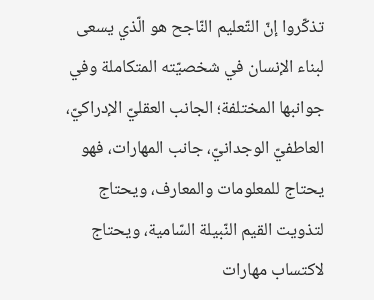تذكّروا إنّ التّعليم النّاجح هو الّذي يسعى لبناء الإنسان في شخصيّته المتكاملة وفي جوانبها المختلفة؛ الجانب العقليّ الإدراكيّ، العاطفيّ الوجدانيّ، جانب المهارات، فهو يحتاج للمعلومات والمعارف، ويحتاج لتذويت القيم النّبيلة السّامية، ويحتاج لاكتساب مهارات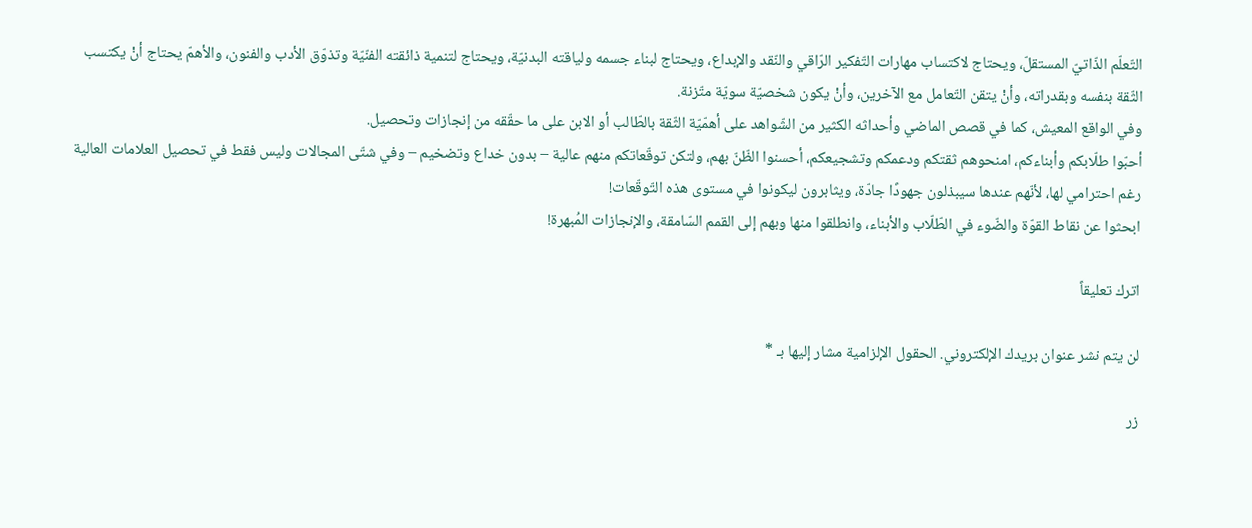التّعلّم الذّاتيّ المستقلّ، ويحتاج لاكتساب مهارات التّفكير الرّاقي والنّقد والإبداع، ويحتاج لبناء جسمه ولياقته البدنيّة، ويحتاج لتنمية ذائقته الفنّيّة وتذوّق الأدب والفنون، والأهمّ يحتاج أنْ يكتسب الثّقة بنفسه وبقدراته، وأنْ يتقن التّعامل مع الآخرين، وأنْ يكون شخصيّة سويّة متّزنة.
وفي الواقع المعيش، كما في قصص الماضي وأحداثه الكثير من الشّواهد على أهمّيّة الثّقة بالطّالب أو الابن على ما حقّقه من إنجازات وتحصيل.
أحبّوا طلّابكم وأبناءكم، امنحوهم ثقتكم ودعمكم وتشجيعكم، أحسنوا الظّنّ بهم، ولتكن توقّعاتكم منهم عالية – بدون خداع وتضخيم – وفي شتّى المجالات وليس فقط في تحصيل العلامات العالية رغم احترامي لها، لأنّهم عندها سيبذلون جهودًا جادّة، ويثابرون ليكونوا في مستوى هذه التّوقّعات!
ابحثوا عن نقاط القوّة والضّوء في الطّلّاب والأبناء، وانطلقوا منها وبهم إلى القمم السّامقة، والإنجازات المُبهرة!

اترك تعليقاً

لن يتم نشر عنوان بريدك الإلكتروني. الحقول الإلزامية مشار إليها بـ *

زر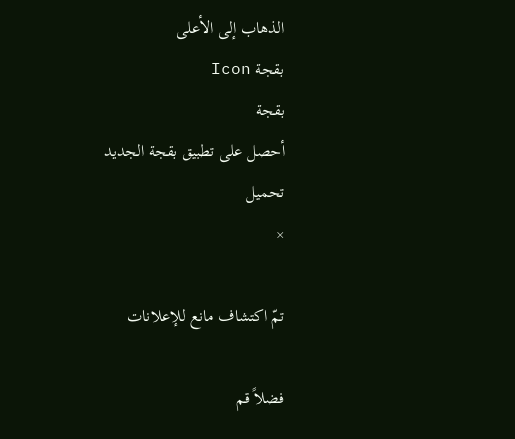الذهاب إلى الأعلى
بقجة Icon
بقجة
أحصل على تطبيق بقجة الجديد
تحميل
×

تمّ اكتشاف مانع للإعلانات

فضلاً قم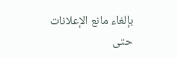بإلغاء مانع الإعلانات حتى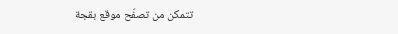تتمكن من تصفّح موقع بقجة